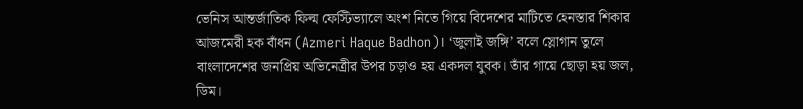ভেনিস আন্তর্জাতিক ফিল্ম ফেস্টিভ্যালে অংশ নিতে গিয়ে বিদেশের মাটিতে হেনস্তার শিকার আজমেরী হক বাঁধন (Azmeri Haque Badhon)। ‘জুলাই জঙ্গি’ বলে স্লোগান তুলে বাংলাদেশের জনপ্রিয় অভিনেত্রীর উপর চড়াও হয় একদল যুবক। তাঁর গায়ে ছোড়া হয় জল, ডিম।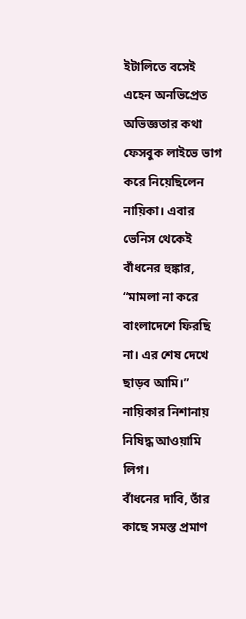ইটালিতে বসেই এহেন অনভিপ্রেত অভিজ্ঞতার কথা ফেসবুক লাইভে ভাগ করে নিয়েছিলেন নায়িকা। এবার ভেনিস থেকেই বাঁধনের হুঙ্কার, “মামলা না করে বাংলাদেশে ফিরছি না। এর শেষ দেখে ছাড়ব আমি।” নায়িকার নিশানায় নিষিদ্ধ আওয়ামি লিগ।
বাঁধনের দাবি, তাঁর কাছে সমস্ত প্রমাণ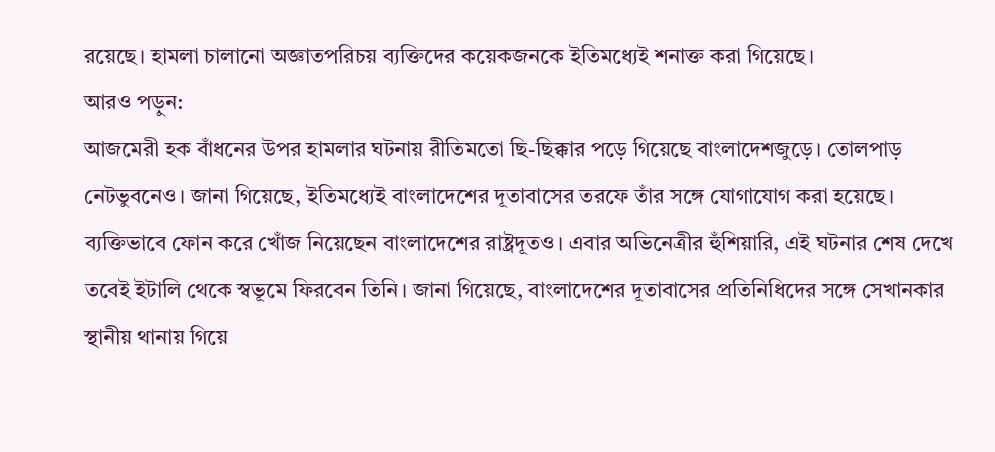রয়েছে। হামলা চালানো অজ্ঞাতপরিচয় ব্যক্তিদের কয়েকজনকে ইতিমধ্যেই শনাক্ত করা গিয়েছে।
আরও পড়ুন:
আজমেরী হক বাঁধনের উপর হামলার ঘটনায় রীতিমতো ছি-ছিক্কার পড়ে গিয়েছে বাংলাদেশজুড়ে। তোলপাড় নেটভুবনেও। জানা গিয়েছে, ইতিমধ্যেই বাংলাদেশের দূতাবাসের তরফে তাঁর সঙ্গে যোগাযোগ করা হয়েছে। ব্যক্তিভাবে ফোন করে খোঁজ নিয়েছেন বাংলাদেশের রাষ্ট্রদূতও। এবার অভিনেত্রীর হুঁশিয়ারি, এই ঘটনার শেষ দেখে তবেই ইটালি থেকে স্বভূমে ফিরবেন তিনি। জানা গিয়েছে, বাংলাদেশের দূতাবাসের প্রতিনিধিদের সঙ্গে সেখানকার স্থানীয় থানায় গিয়ে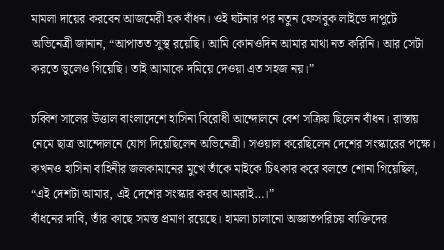মামলা দায়ের করবেন আজমেরী হক বাঁধন। ওই ঘটনার পর নতুন ফেসবুক লাইভে দাপুটে অভিনেত্রী জানান, “আপাতত সুস্থ রয়েছি। আমি কোনওদিন আমার মাথা নত করিনি। আর সেটা করতে ভুলেও গিয়েছি। তাই আমাকে দমিয়ে দেওয়া এত সহজ নয়।”

চব্বিশ সালের উত্তাল বাংলাদেশে হাসিনা বিরোধী আন্দোলনে বেশ সক্রিয় ছিলেন বাঁধন। রাস্তায় নেমে ছাত্র আন্দোলনে যোগ দিয়েছিলেন অভিনেত্রী। সওয়াল করেছিলেন দেশের সংস্কারের পক্ষে। কখনও হাসিনা বাহিনীর জলকামানের মুখে তাঁকে মাইকে চিৎকার করে বলতে শোনা গিয়েছিল, “এই দেশটা আমার, এই দেশের সংস্কার করব আমরাই…।”
বাঁধনের দাবি, তাঁর কাছে সমস্ত প্রমাণ রয়েছে। হামলা চালানো অজ্ঞাতপরিচয় ব্যক্তিদের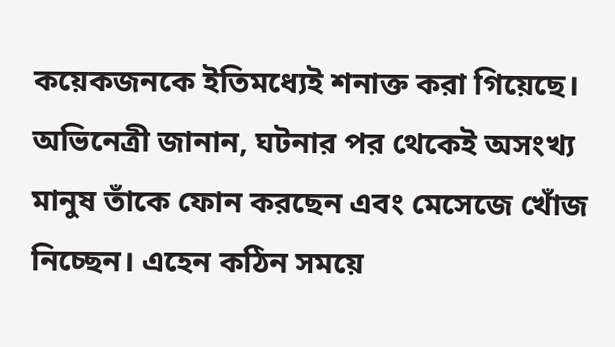কয়েকজনকে ইতিমধ্যেই শনাক্ত করা গিয়েছে। অভিনেত্রী জানান, ঘটনার পর থেকেই অসংখ্য মানুষ তাঁকে ফোন করছেন এবং মেসেজে খোঁজ নিচ্ছেন। এহেন কঠিন সময়ে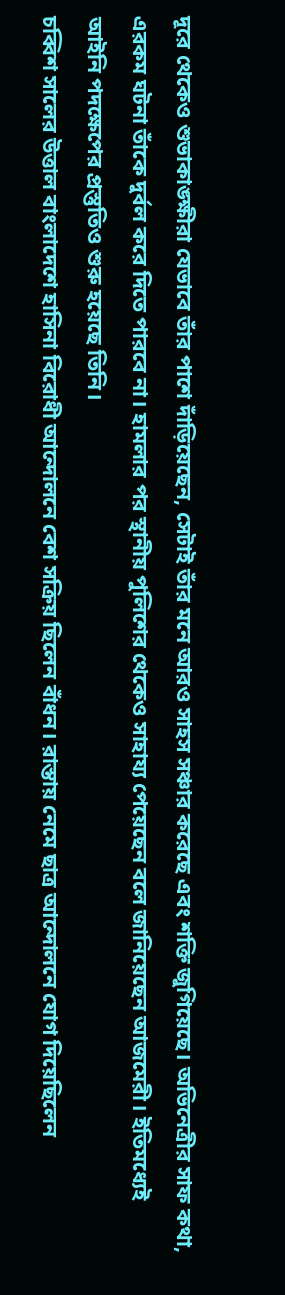দূরে থেকেও শুভাকাঙ্ক্ষীরা যেভাবে তাঁর পাশে দাঁড়িয়েছেন, সেটাই তাঁর মনে আরও সাহস সঞ্চার করেছে এবং শক্তি জুগিয়েছে। অভিনেত্রীর সাফ কথা, এরকম ঘটনা তাঁকে দুর্বল করে দিতে পারবে না। হামলার পর স্থানীয় পুলিশের থেকেও সাহায্য পেয়েছেন বলে জানিয়েছেন আজমেরী। ইতিমধ্যেই আইনি পদক্ষেপের প্রস্তুতিও শুরু হয়েছে তিনি।
চব্বিশ সালের উত্তাল বাংলাদেশে হাসিনা বিরোধী আন্দোলনে বেশ সক্রিয় ছিলেন বাঁধন। রাস্তায় নেমে ছাত্র আন্দোলনে যোগ দিয়েছিলেন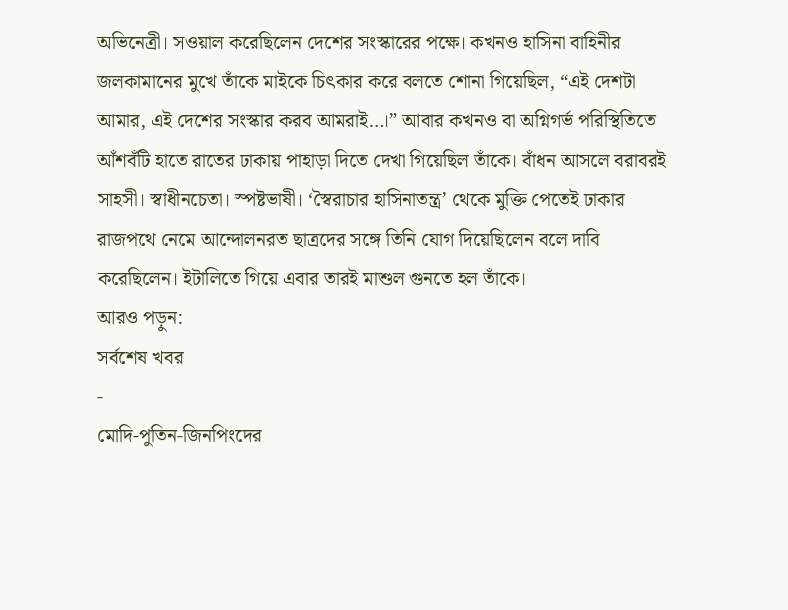অভিনেত্রী। সওয়াল করেছিলেন দেশের সংস্কারের পক্ষে। কখনও হাসিনা বাহিনীর জলকামানের মুখে তাঁকে মাইকে চিৎকার করে বলতে শোনা গিয়েছিল, “এই দেশটা আমার, এই দেশের সংস্কার করব আমরাই…।” আবার কখনও বা অগ্নিগর্ভ পরিস্থিতিতে আঁশবঁটি হাতে রাতের ঢাকায় পাহাড়া দিতে দেখা গিয়েছিল তাঁকে। বাঁধন আসলে বরাবরই সাহসী। স্বাধীনচেতা। স্পষ্টভাষী। ‘স্বৈরাচার হাসিনাতন্ত্র’ থেকে মুক্তি পেতেই ঢাকার রাজপথে নেমে আন্দোলনরত ছাত্রদের সঙ্গে তিনি যোগ দিয়েছিলেন বলে দাবি করেছিলেন। ইটালিতে গিয়ে এবার তারই মাশুল গুনতে হল তাঁকে।
আরও পড়ুন:
সর্বশেষ খবর
-
মোদি-পুতিন-জিনপিংদের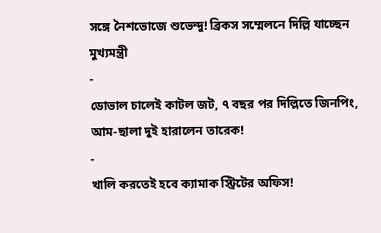সঙ্গে নৈশভোজে শুভেন্দু! ব্রিকস সম্মেলনে দিল্লি যাচ্ছেন মুখ্যমন্ত্রী
-
ডোভাল চালেই কাটল জট, ৭ বছর পর দিল্লিতে জিনপিং, আম-ছালা দুই হারালেন তারেক!
-
খালি করতেই হবে ক্যামাক স্ট্রিটের অফিস!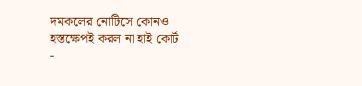দমকলের নোটিসে কোনও হস্তক্ষেপই করল না হাই কোর্ট
-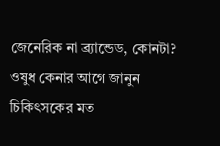জেনেরিক না ব্র্যান্ডেড, কোনটা? ওষুধ কেনার আগে জানুন চিকিৎসকের মত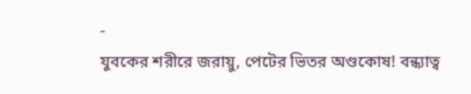-
যুবকের শরীরে জরায়ু, পেটের ভিতর অণ্ডকোষ! বন্ধ্যাত্ব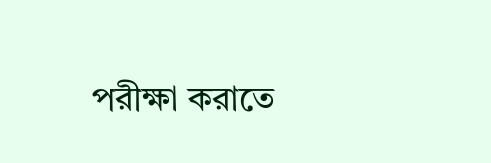পরীক্ষা করাতে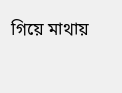গিয়ে মাথায়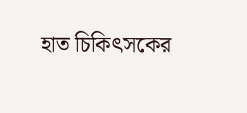হাত চিকিৎসকের